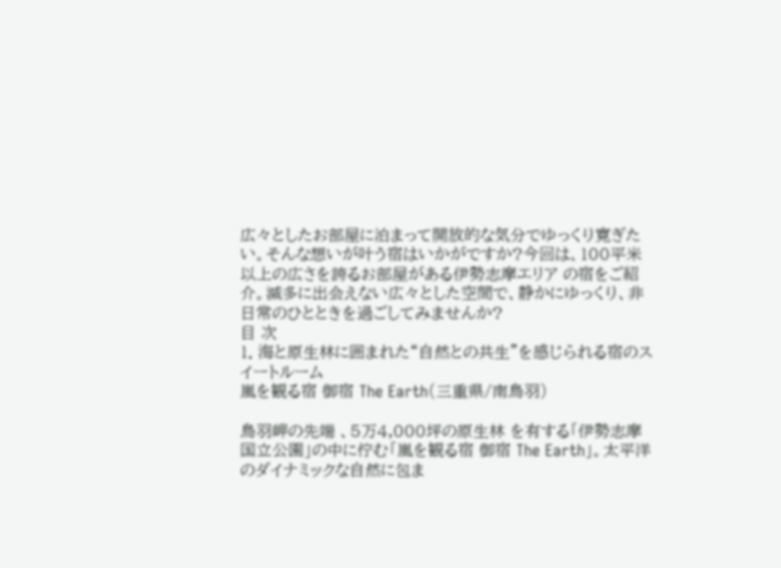広々としたお部屋に泊まって開放的な気分でゆっくり寛ぎたい。そんな想いが叶う宿はいかがですか?今回は、100平米以上の広さを誇るお部屋がある伊勢志摩エリア の宿をご紹介。滅多に出会えない広々とした空間で、静かにゆっくり、非日常のひとときを過ごしてみませんか?
目 次
1. 海と原生林に囲まれた“自然との共生”を感じられる宿のスイートルーム
嵐を観る宿 御宿 The Earth(三重県/南鳥羽)

鳥羽岬の先端 、5万4,000坪の原生林 を有する「伊勢志摩国立公園」の中に佇む「嵐を観る宿 御宿 The Earth」。太平洋のダイナミックな自然に包ま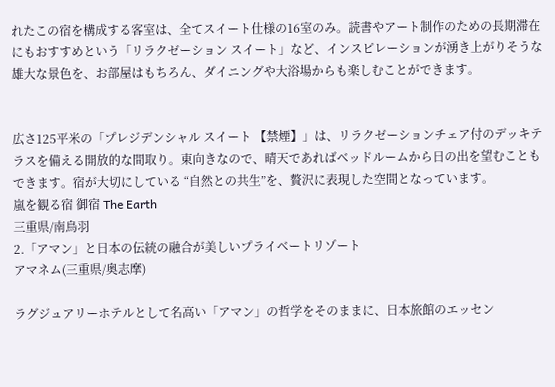れたこの宿を構成する客室は、全てスイート仕様の16室のみ。読書やアート制作のための長期滞在にもおすすめという「リラクゼーション スイート」など、インスピレーションが湧き上がりそうな雄大な景色を、お部屋はもちろん、ダイニングや大浴場からも楽しむことができます。


広さ125平米の「プレジデンシャル スイート 【禁煙】」は、リラクゼーションチェア付のデッキテラスを備える開放的な間取り。東向きなので、晴天であればベッドルームから日の出を望むこともできます。宿が大切にしている “自然との共生”を、贅沢に表現した空間となっています。
嵐を観る宿 御宿 The Earth
三重県/南鳥羽
2.「アマン」と日本の伝統の融合が美しいプライベートリゾート
アマネム(三重県/奥志摩)

ラグジュアリーホテルとして名高い「アマン」の哲学をそのままに、日本旅館のエッセン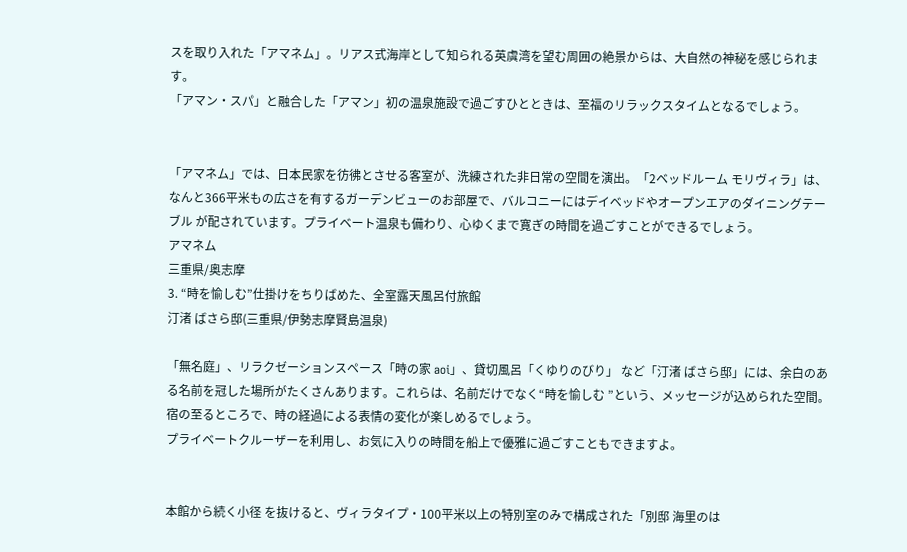スを取り入れた「アマネム」。リアス式海岸として知られる英虞湾を望む周囲の絶景からは、大自然の神秘を感じられます。
「アマン・スパ」と融合した「アマン」初の温泉施設で過ごすひとときは、至福のリラックスタイムとなるでしょう。


「アマネム」では、日本民家を彷彿とさせる客室が、洗練された非日常の空間を演出。「2ベッドルーム モリヴィラ」は、なんと366平米もの広さを有するガーデンビューのお部屋で、バルコニーにはデイベッドやオープンエアのダイニングテーブル が配されています。プライベート温泉も備わり、心ゆくまで寛ぎの時間を過ごすことができるでしょう。
アマネム
三重県/奥志摩
3. “時を愉しむ”仕掛けをちりばめた、全室露天風呂付旅館
汀渚 ばさら邸(三重県/伊勢志摩賢島温泉)

「無名庭」、リラクゼーションスペース「時の家 aoi」、貸切風呂「くゆりのびり」 など「汀渚 ばさら邸」には、余白のある名前を冠した場所がたくさんあります。これらは、名前だけでなく“時を愉しむ ”という、メッセージが込められた空間。宿の至るところで、時の経過による表情の変化が楽しめるでしょう。
プライベートクルーザーを利用し、お気に入りの時間を船上で優雅に過ごすこともできますよ。


本館から続く小径 を抜けると、ヴィラタイプ・100平米以上の特別室のみで構成された「別邸 海里のは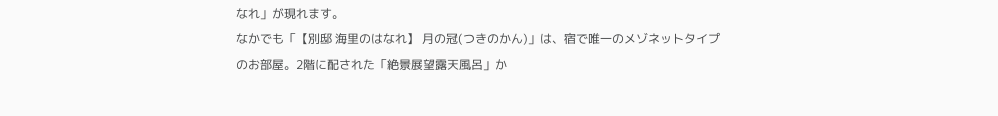なれ」が現れます。
なかでも「【別邸 海里のはなれ】 月の冠(つきのかん)」は、宿で唯一のメゾネットタイプ のお部屋。2階に配された「絶景展望露天風呂」か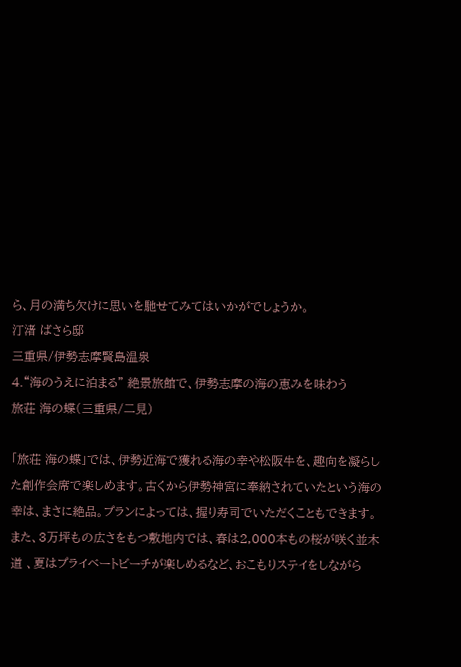ら、月の満ち欠けに思いを馳せてみてはいかがでしょうか。
汀渚 ばさら邸
三重県/伊勢志摩賢島温泉
4.“海のうえに泊まる” 絶景旅館で、伊勢志摩の海の恵みを味わう
旅荘 海の蝶(三重県/二見)

「旅荘 海の蝶」では、伊勢近海で獲れる海の幸や松阪牛を、趣向を凝らした創作会席で楽しめます。古くから伊勢神宮に奉納されていたという海の幸は、まさに絶品。プランによっては、握り寿司でいただくこともできます。
また、3万坪もの広さをもつ敷地内では、春は2,000本もの桜が咲く並木道 、夏はプライベートビーチが楽しめるなど、おこもりステイをしながら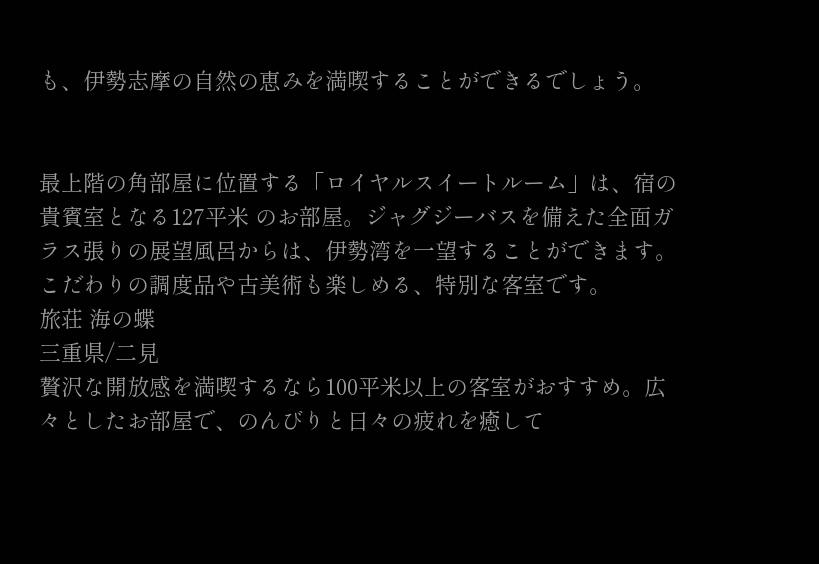も、伊勢志摩の自然の恵みを満喫することができるでしょう。


最上階の角部屋に位置する「ロイヤルスイートルーム」は、宿の貴賓室となる127平米 のお部屋。ジャグジーバスを備えた全面ガラス張りの展望風呂からは、伊勢湾を一望することができます。こだわりの調度品や古美術も楽しめる、特別な客室です。
旅荘 海の蝶
三重県/二見
贅沢な開放感を満喫するなら100平米以上の客室がおすすめ。広々としたお部屋で、のんびりと日々の疲れを癒して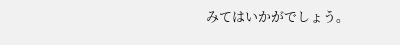みてはいかがでしょう。